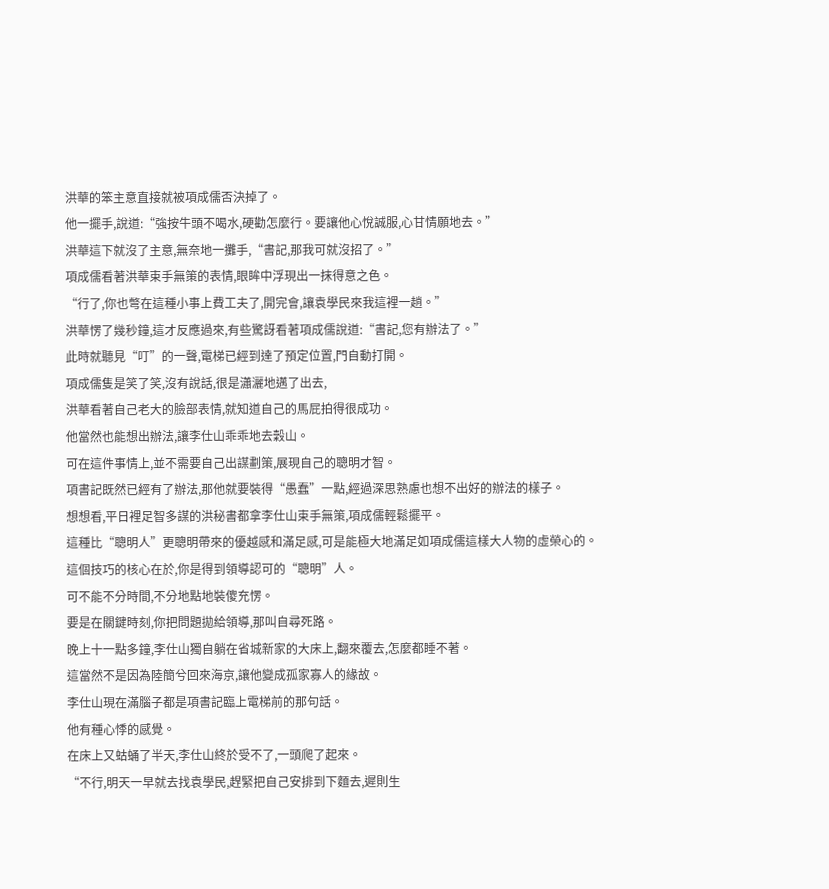洪華的笨主意直接就被項成儒否決掉了。
他一擺手,說道:“強按牛頭不喝水,硬勸怎麼行。要讓他心悅誠服,心甘情願地去。”
洪華這下就沒了主意,無奈地一攤手,“書記,那我可就沒招了。”
項成儒看著洪華束手無策的表情,眼眸中浮現出一抹得意之色。
“行了,你也彆在這種小事上費工夫了,開完會,讓袁學民來我這裡一趟。”
洪華愣了幾秒鐘,這才反應過來,有些驚訝看著項成儒說道:“書記,您有辦法了。”
此時就聽見“叮”的一聲,電梯已經到達了預定位置,門自動打開。
項成儒隻是笑了笑,沒有說話,很是瀟灑地邁了出去,
洪華看著自己老大的臉部表情,就知道自己的馬屁拍得很成功。
他當然也能想出辦法,讓李仕山乖乖地去穀山。
可在這件事情上,並不需要自己出謀劃策,展現自己的聰明才智。
項書記既然已經有了辦法,那他就要裝得“愚蠢”一點,經過深思熟慮也想不出好的辦法的樣子。
想想看,平日裡足智多謀的洪秘書都拿李仕山束手無策,項成儒輕鬆擺平。
這種比“聰明人”更聰明帶來的優越感和滿足感,可是能極大地滿足如項成儒這樣大人物的虛榮心的。
這個技巧的核心在於,你是得到領導認可的“聰明”人。
可不能不分時間,不分地點地裝傻充愣。
要是在關鍵時刻,你把問題拋給領導,那叫自尋死路。
晚上十一點多鐘,李仕山獨自躺在省城新家的大床上,翻來覆去,怎麼都睡不著。
這當然不是因為陸簡兮回來海京,讓他變成孤家寡人的緣故。
李仕山現在滿腦子都是項書記臨上電梯前的那句話。
他有種心悸的感覺。
在床上又蛄蛹了半天,李仕山終於受不了,一頭爬了起來。
“不行,明天一早就去找袁學民,趕緊把自己安排到下麵去,遲則生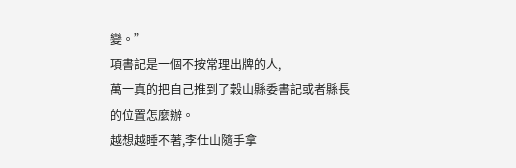變。”
項書記是一個不按常理出牌的人,
萬一真的把自己推到了穀山縣委書記或者縣長的位置怎麼辦。
越想越睡不著,李仕山隨手拿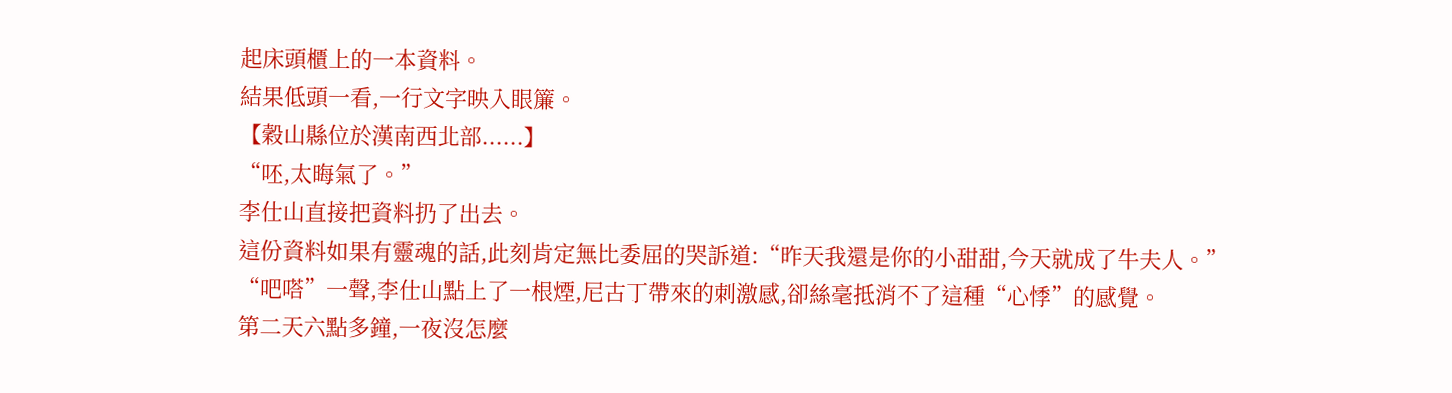起床頭櫃上的一本資料。
結果低頭一看,一行文字映入眼簾。
【穀山縣位於漢南西北部......】
“呸,太晦氣了。”
李仕山直接把資料扔了出去。
這份資料如果有靈魂的話,此刻肯定無比委屈的哭訴道:“昨天我還是你的小甜甜,今天就成了牛夫人。”
“吧嗒”一聲,李仕山點上了一根煙,尼古丁帶來的刺激感,卻絲毫抵消不了這種“心悸”的感覺。
第二天六點多鐘,一夜沒怎麼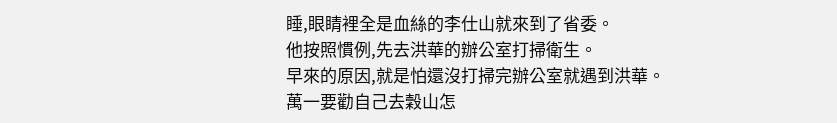睡,眼睛裡全是血絲的李仕山就來到了省委。
他按照慣例,先去洪華的辦公室打掃衛生。
早來的原因,就是怕還沒打掃完辦公室就遇到洪華。
萬一要勸自己去穀山怎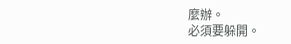麼辦。
必須要躲開。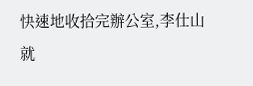快速地收拾完辦公室,李仕山就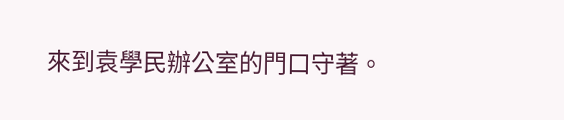來到袁學民辦公室的門口守著。